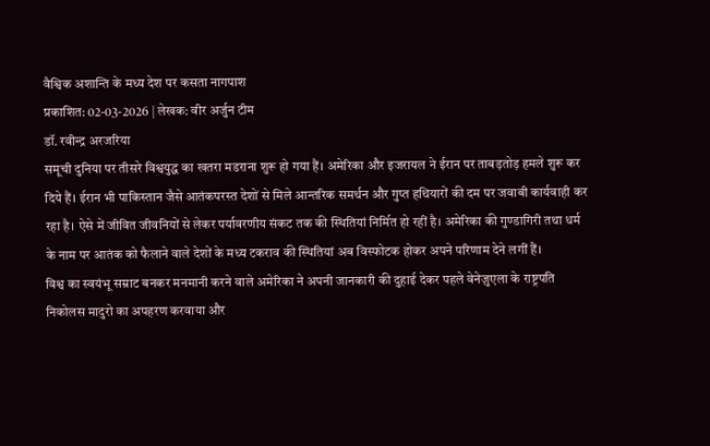वैश्विक अशान्ति के मध्य देश पर कसता नागपाश
प्रकाशित: 02-03-2026 | लेखक: वीर अर्जुन टीम
डॉ. रवीन्द्र अरजरिया
समूची दुनिया पर तीसरे विश्वयुद्ध का खतरा मडराना शुरू हो गया हैं। अमेरिका और इजरायल ने ईरान पर ताबड़तोड़ हमले शुरू कर दिये हैं। ईरान भी पाकिस्तान जैसे आतंकपरस्त देशों से मिले आन्तरिक समर्थन और गुप्त हथियारों की दम पर जवाबी कार्यवाही कर रहा है। ऐसे में जीवित जीवनियों से लेकर पर्यावरणीय संकट तक की स्थितियां निर्मित हो रहीं है। अमेरिका की गुण्डागिरी तथा धर्म के नाम पर आतंक को फैलाने वाले देशों के मध्य टकराव की स्थितियां अब विस्फोटक होकर अपने परिणाम देने लगीं हैं।
विश्व का स्वयंभू सम्राट बनकर मनमानी करने वाले अमेरिका ने अपनी जानकारी की दुहाई देकर पहले वेनेज़ुएला के राष्ट्रपति निकोलस मादुरो का अपहरण करवाया और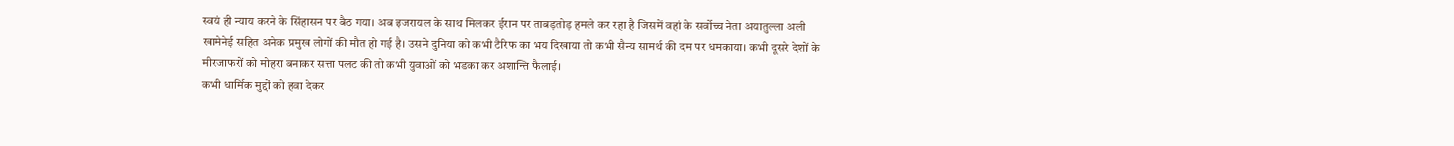स्वयं ही न्याय करने के सिंहासन पर बैठ गया। अब इजरायल के साथ मिलकर ईरान पर ताबड़तोड़ हमले कर रहा है जिसमें वहां के सर्वोच्च नेता अयातुल्ला अली खामेनेई सहित अनेक प्रमुख लोगों की मौत हो गई है। उसने दुनिया को कभी टैरिफ का भय दिखाया तो कभी सैन्य सामर्थ की दम पर धमकाया। कभी दूसरे देशों के मीरजाफरों को मोहरा बनाकर सत्ता पलट की तो कभी युवाओं को भडका कर अशान्ति फैलाई।
कभी धार्मिक मुद्दों को हवा देकर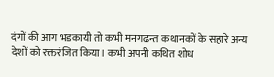दंगों की आग भडकायी तो कभी मनगढन्त कथानकों के सहारे अन्य देशों को रक्तरंजित किया। कभी अपनी कथित शोध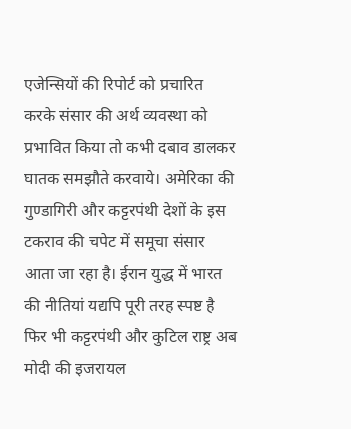एजेन्सियों की रिपोर्ट को प्रचारित करके संसार की अर्थ व्यवस्था को प्रभावित किया तो कभी दबाव डालकर घातक समझौते करवाये। अमेरिका की गुण्डागिरी और कट्टरपंथी देशों के इस टकराव की चपेट में समूचा संसार आता जा रहा है। ईरान युद्ध में भारत की नीतियां यद्यपि पूरी तरह स्पष्ट है फिर भी कट्टरपंथी और कुटिल राष्ट्र अब मोदी की इजरायल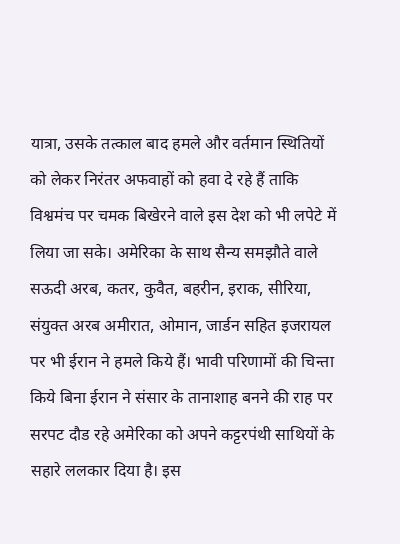यात्रा, उसके तत्काल बाद हमले और वर्तमान स्थितियों को लेकर निरंतर अफवाहों को हवा दे रहे हैं ताकि विश्वमंच पर चमक बिखेरने वाले इस देश को भी लपेटे में लिया जा सके। अमेरिका के साथ सैन्य समझौते वाले सऊदी अरब, कतर, कुवैत, बहरीन, इराक, सीरिया, संयुक्त अरब अमीरात, ओमान, जार्डन सहित इजरायल पर भी ईरान ने हमले किये हैं। भावी परिणामों की चिन्ता किये बिना ईरान ने संसार के तानाशाह बनने की राह पर सरपट दौड रहे अमेरिका को अपने कट्टरपंथी साथियों के सहारे ललकार दिया है। इस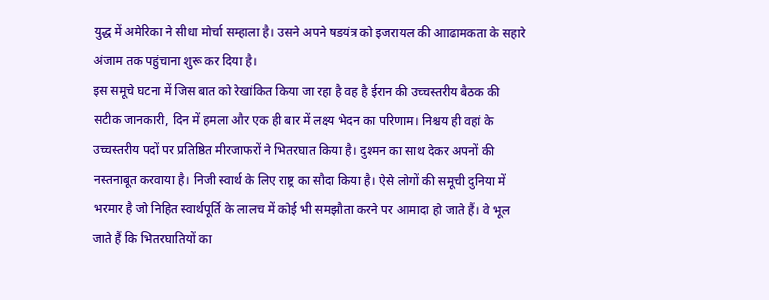युद्ध में अमेरिका ने सीधा मोर्चा सम्हाला है। उसने अपने षडयंत्र को इजरायल की आाढामकता के सहारे अंजाम तक पहुंचाना शुरू कर दिया है।
इस समूचे घटना में जिस बात को रेखांकित किया जा रहा है वह है ईरान की उच्चस्तरीय बैठक की सटीक जानकारी, दिन में हमला और एक ही बार में लक्ष्य भेदन का परिणाम। निश्चय ही वहां के उच्चस्तरीय पदों पर प्रतिष्ठित मीरजाफरों ने भितरघात किया है। दुश्मन का साथ देकर अपनों की नस्तनाबूत करवाया है। निजी स्वार्थ के लिए राष्ट्र का सौदा किया है। ऐसे लोगों की समूची दुनिया में भरमार है जो निहित स्वार्थपूर्ति के लालच में कोई भी समझौता करने पर आमादा हो जाते हैं। वे भूल जाते हैं कि भितरघातियों का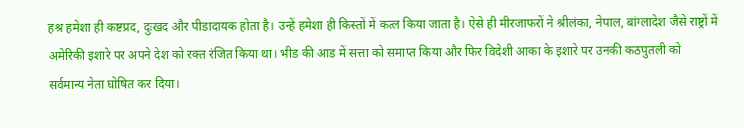हश्र हमेशा ही कष्टप्रद, दुःखद और पीडादायक होता है। उन्हें हमेशा ही किस्तों में कत्ल किया जाता है। ऐसे ही मीरजाफरों ने श्रीलंका, नेपाल, बांग्लादेश जैसे राष्ट्रों में अमेरिकी इशारे पर अपने देश को रक्त रंजित किया था। भीड की आड में सत्ता को समाप्त किया और फिर विदेशी आका के इशारे पर उनकी कठपुतली को सर्वमान्य नेता घोषित कर दिया।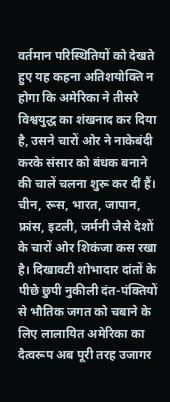वर्तमान परिस्थितियों को देखते हुए यह कहना अतिशयोक्ति न होगा कि अमेरिका ने तीसरे विश्वयुद्ध का शंखनाद कर दिया है, उसने चारों ओर ने नाकेबंदी करके संसार को बंधक बनाने की चालें चलना शुरू कर दीं हैं। चीन, रूस, भारत, जापान, फ्रांस, इटली, जर्मनी जैसे देशों के चारों ओर शिकंजा कस रखा है। दिखावटी शोभादार दांतों के पीछे छुपी नुकीली दंत-पंक्तियों से भौतिक जगत को चबाने के लिए लालायित अमेरिका का दैत्वरूप अब पूरी तरह उजागर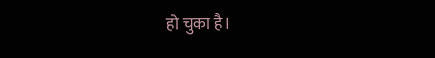हो चुका है।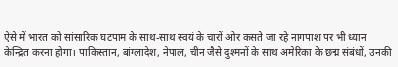ऐसे में भारत को सांसारिक घटपाम के साथ-साथ स्वयं के चारों ओर कसते जा रहे नागपाश पर भी ध्यान केन्द्रित करना होगा। पाकिस्तान, बांग्लादेश, नेपाल, चीन जैसे दुश्मनों के साथ अमेरिका के छद्म संबंधों, उनकी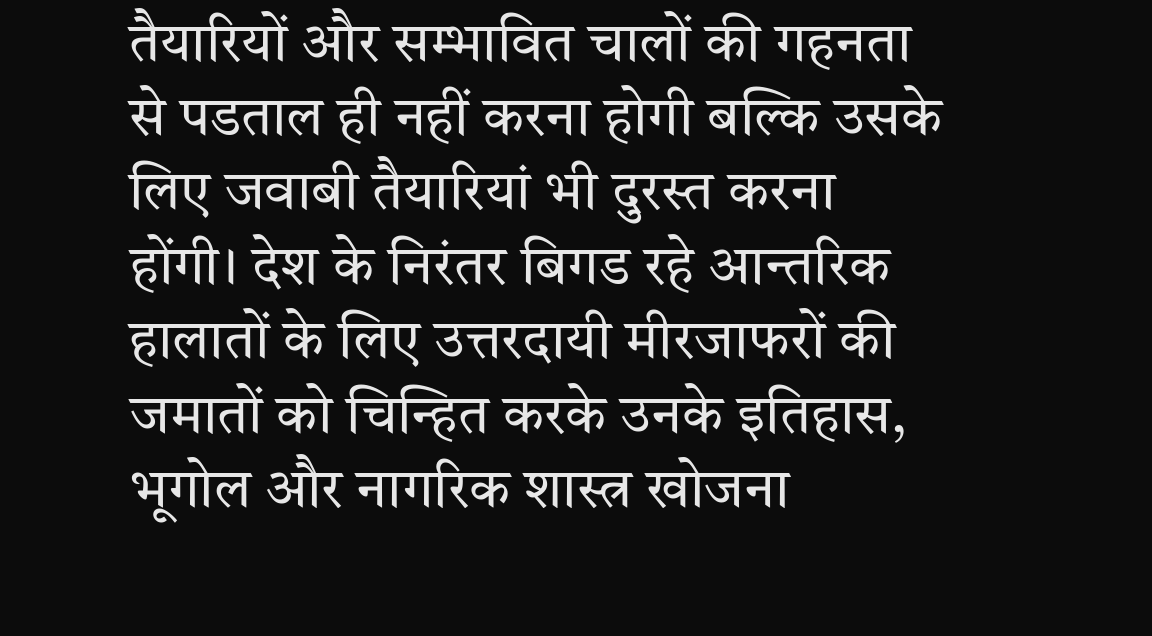तैयारियों और सम्भावित चालों की गहनता से पडताल ही नहीं करना होगी बल्कि उसके लिए जवाबी तैयारियां भी दुरस्त करना होंगी। देश के निरंतर बिगड रहे आन्तरिक हालातों के लिए उत्तरदायी मीरजाफरों की जमातों को चिन्हित करके उनके इतिहास, भूगोल और नागरिक शास्त्र खोजना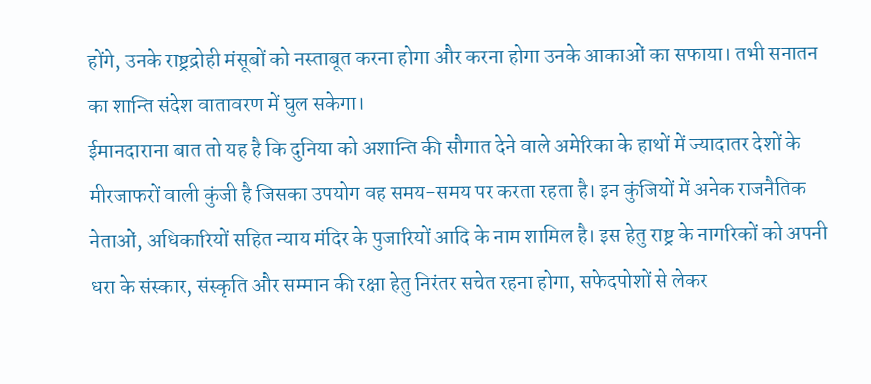होंगे, उनके राष्ट्रद्रोही मंसूबों को नस्ताबूत करना होगा और करना होगा उनके आकाओं का सफाया। तभी सनातन का शान्ति संदेश वातावरण में घुल सकेगा।
ईमानदाराना बात तो यह है कि दुनिया को अशान्ति की सौगात देने वाले अमेरिका के हाथों में ज्यादातर देशों के मीरजाफरों वाली कुंजी है जिसका उपयोग वह समय-समय पर करता रहता है। इन कुंजियों में अनेक राजनैतिक नेताओं, अधिकारियों सहित न्याय मंदिर के पुजारियों आदि के नाम शामिल है। इस हेतु राष्ट्र के नागरिकों को अपनी धरा के संस्कार, संस्कृति और सम्मान की रक्षा हेतु निरंतर सचेत रहना होगा, सफेदपोशों से लेकर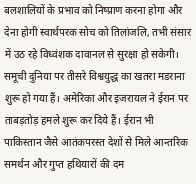बलशालियों के प्रभाव को निष्प्राण करना होगा और देना होगी स्वार्थपरक सोच को तिलांजलि, तभी संसार में उठ रहे विध्वंशक दावानल से सुरक्षा हो सकेगी।
समूची दुनिया पर तीसरे विश्वयुद्ध का खतरा मडराना शुरू हो गया हैं। अमेरिका और इजरायल ने ईरान पर ताबड़तोड़ हमले शुरू कर दिये हैं। ईरान भी पाकिस्तान जैसे आतंकपरस्त देशों से मिले आन्तरिक समर्थन और गुप्त हथियारों की दम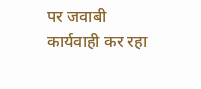पर जवाबी कार्यवाही कर रहा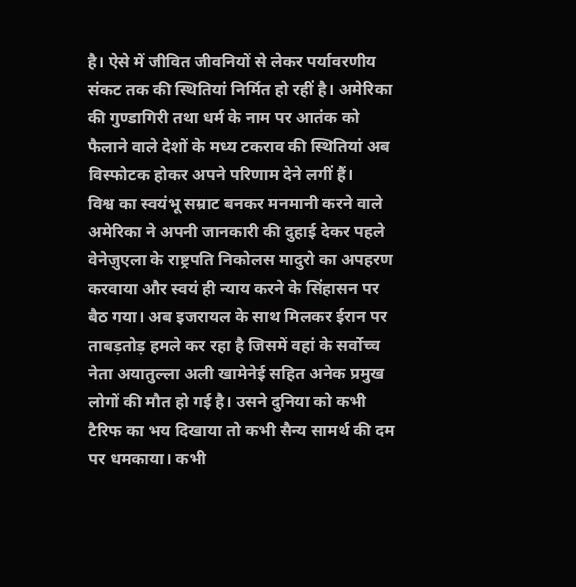है। ऐसे में जीवित जीवनियों से लेकर पर्यावरणीय संकट तक की स्थितियां निर्मित हो रहीं है। अमेरिका की गुण्डागिरी तथा धर्म के नाम पर आतंक को फैलाने वाले देशों के मध्य टकराव की स्थितियां अब विस्फोटक होकर अपने परिणाम देने लगीं हैं।
विश्व का स्वयंभू सम्राट बनकर मनमानी करने वाले अमेरिका ने अपनी जानकारी की दुहाई देकर पहले वेनेज़ुएला के राष्ट्रपति निकोलस मादुरो का अपहरण करवाया और स्वयं ही न्याय करने के सिंहासन पर बैठ गया। अब इजरायल के साथ मिलकर ईरान पर ताबड़तोड़ हमले कर रहा है जिसमें वहां के सर्वोच्च नेता अयातुल्ला अली खामेनेई सहित अनेक प्रमुख लोगों की मौत हो गई है। उसने दुनिया को कभी टैरिफ का भय दिखाया तो कभी सैन्य सामर्थ की दम पर धमकाया। कभी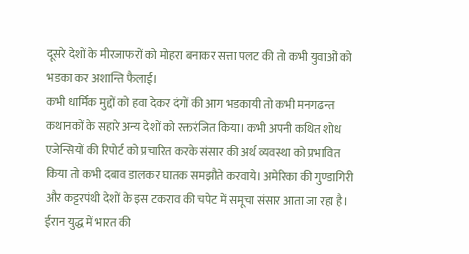दूसरे देशों के मीरजाफरों को मोहरा बनाकर सत्ता पलट की तो कभी युवाओं को भडका कर अशान्ति फैलाई।
कभी धार्मिक मुद्दों को हवा देकर दंगों की आग भडकायी तो कभी मनगढन्त कथानकों के सहारे अन्य देशों को रक्तरंजित किया। कभी अपनी कथित शोध एजेन्सियों की रिपोर्ट को प्रचारित करके संसार की अर्थ व्यवस्था को प्रभावित किया तो कभी दबाव डालकर घातक समझौते करवाये। अमेरिका की गुण्डागिरी और कट्टरपंथी देशों के इस टकराव की चपेट में समूचा संसार आता जा रहा है। ईरान युद्ध में भारत की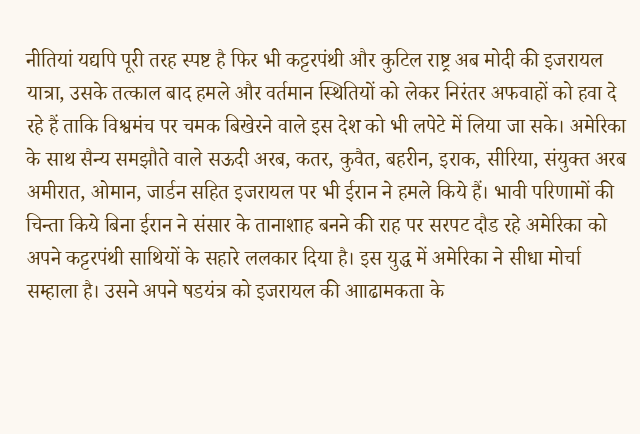नीतियां यद्यपि पूरी तरह स्पष्ट है फिर भी कट्टरपंथी और कुटिल राष्ट्र अब मोदी की इजरायल यात्रा, उसके तत्काल बाद हमले और वर्तमान स्थितियों को लेकर निरंतर अफवाहों को हवा दे रहे हैं ताकि विश्वमंच पर चमक बिखेरने वाले इस देश को भी लपेटे में लिया जा सके। अमेरिका के साथ सैन्य समझौते वाले सऊदी अरब, कतर, कुवैत, बहरीन, इराक, सीरिया, संयुक्त अरब अमीरात, ओमान, जार्डन सहित इजरायल पर भी ईरान ने हमले किये हैं। भावी परिणामों की चिन्ता किये बिना ईरान ने संसार के तानाशाह बनने की राह पर सरपट दौड रहे अमेरिका को अपने कट्टरपंथी साथियों के सहारे ललकार दिया है। इस युद्ध में अमेरिका ने सीधा मोर्चा सम्हाला है। उसने अपने षडयंत्र को इजरायल की आाढामकता के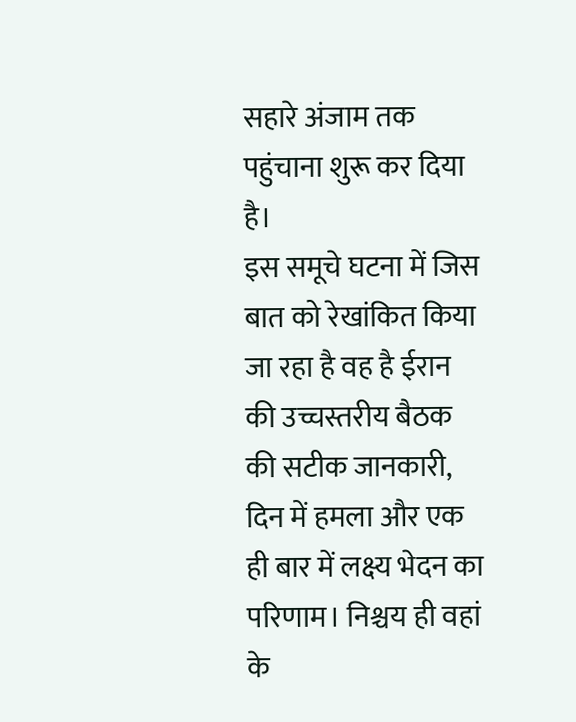सहारे अंजाम तक पहुंचाना शुरू कर दिया है।
इस समूचे घटना में जिस बात को रेखांकित किया जा रहा है वह है ईरान की उच्चस्तरीय बैठक की सटीक जानकारी, दिन में हमला और एक ही बार में लक्ष्य भेदन का परिणाम। निश्चय ही वहां के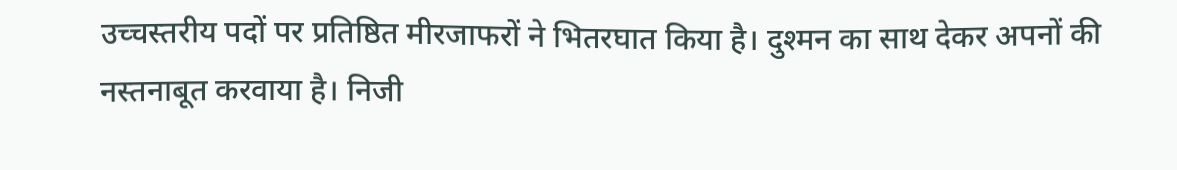उच्चस्तरीय पदों पर प्रतिष्ठित मीरजाफरों ने भितरघात किया है। दुश्मन का साथ देकर अपनों की नस्तनाबूत करवाया है। निजी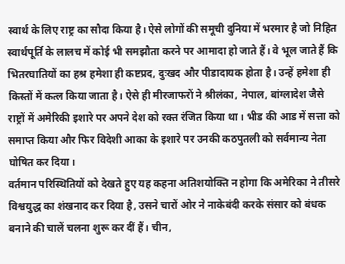स्वार्थ के लिए राष्ट्र का सौदा किया है। ऐसे लोगों की समूची दुनिया में भरमार है जो निहित स्वार्थपूर्ति के लालच में कोई भी समझौता करने पर आमादा हो जाते हैं। वे भूल जाते हैं कि भितरघातियों का हश्र हमेशा ही कष्टप्रद, दुःखद और पीडादायक होता है। उन्हें हमेशा ही किस्तों में कत्ल किया जाता है। ऐसे ही मीरजाफरों ने श्रीलंका, नेपाल, बांग्लादेश जैसे राष्ट्रों में अमेरिकी इशारे पर अपने देश को रक्त रंजित किया था। भीड की आड में सत्ता को समाप्त किया और फिर विदेशी आका के इशारे पर उनकी कठपुतली को सर्वमान्य नेता घोषित कर दिया।
वर्तमान परिस्थितियों को देखते हुए यह कहना अतिशयोक्ति न होगा कि अमेरिका ने तीसरे विश्वयुद्ध का शंखनाद कर दिया है, उसने चारों ओर ने नाकेबंदी करके संसार को बंधक बनाने की चालें चलना शुरू कर दीं हैं। चीन,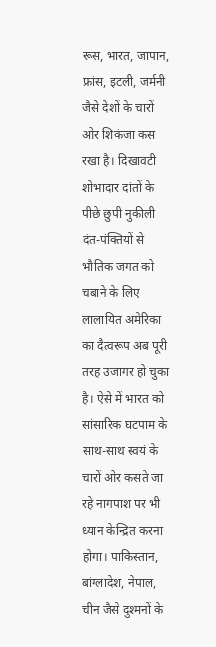रूस, भारत, जापान, फ्रांस, इटली, जर्मनी जैसे देशों के चारों ओर शिकंजा कस रखा है। दिखावटी शोभादार दांतों के पीछे छुपी नुकीली दंत-पंक्तियों से भौतिक जगत को चबाने के लिए लालायित अमेरिका का दैत्वरूप अब पूरी तरह उजागर हो चुका है। ऐसे में भारत को सांसारिक घटपाम के साथ-साथ स्वयं के चारों ओर कसते जा रहे नागपाश पर भी ध्यान केन्द्रित करना होगा। पाकिस्तान, बांग्लादेश, नेपाल, चीन जैसे दुश्मनों के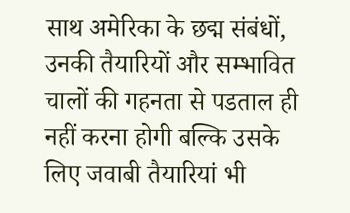साथ अमेरिका के छद्म संबंधों, उनकी तैयारियों और सम्भावित चालों की गहनता से पडताल ही नहीं करना होगी बल्कि उसके लिए जवाबी तैयारियां भी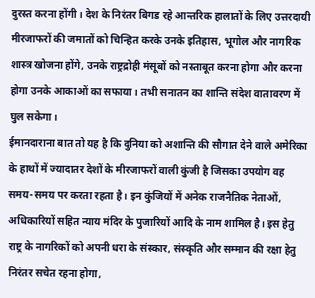दुरस्त करना होंगी। देश के निरंतर बिगड रहे आन्तरिक हालातों के लिए उत्तरदायी मीरजाफरों की जमातों को चिन्हित करके उनके इतिहास, भूगोल और नागरिक शास्त्र खोजना होंगे, उनके राष्ट्रद्रोही मंसूबों को नस्ताबूत करना होगा और करना होगा उनके आकाओं का सफाया। तभी सनातन का शान्ति संदेश वातावरण में घुल सकेगा।
ईमानदाराना बात तो यह है कि दुनिया को अशान्ति की सौगात देने वाले अमेरिका के हाथों में ज्यादातर देशों के मीरजाफरों वाली कुंजी है जिसका उपयोग वह समय-समय पर करता रहता है। इन कुंजियों में अनेक राजनैतिक नेताओं, अधिकारियों सहित न्याय मंदिर के पुजारियों आदि के नाम शामिल है। इस हेतु राष्ट्र के नागरिकों को अपनी धरा के संस्कार, संस्कृति और सम्मान की रक्षा हेतु निरंतर सचेत रहना होगा,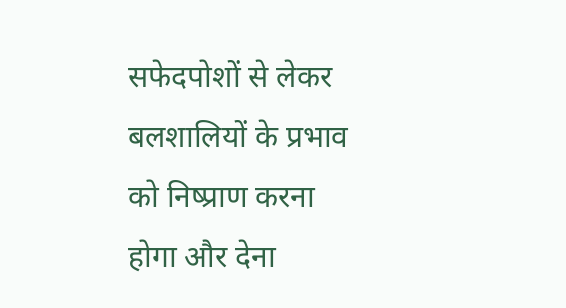सफेदपोशों से लेकर बलशालियों के प्रभाव को निष्प्राण करना होगा और देना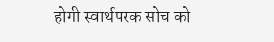होगी स्वार्थपरक सोच को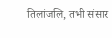तिलांजलि, तभी संसार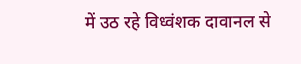में उठ रहे विध्वंशक दावानल से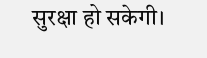सुरक्षा हो सकेगी।